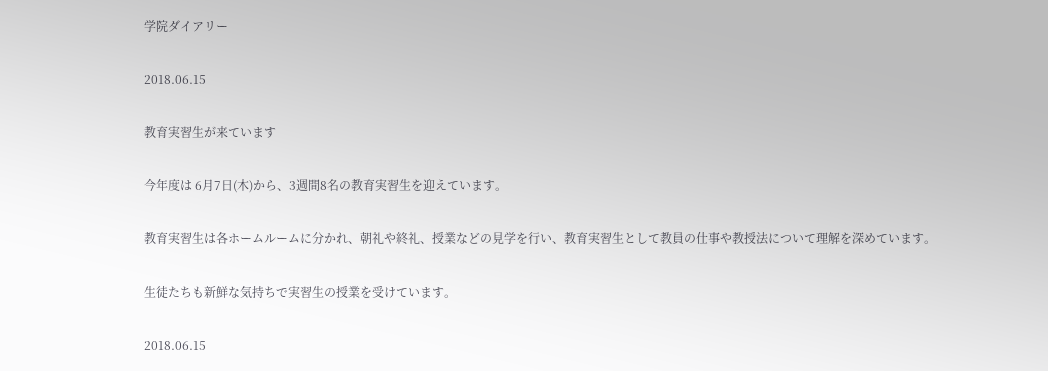学院ダイアリー

2018.06.15

教育実習生が来ています

今年度は 6月7日(木)から、3週間8名の教育実習生を迎えています。

教育実習生は各ホームルームに分かれ、朝礼や終礼、授業などの見学を行い、教育実習生として教員の仕事や教授法について理解を深めています。

生徒たちも新鮮な気持ちで実習生の授業を受けています。

2018.06.15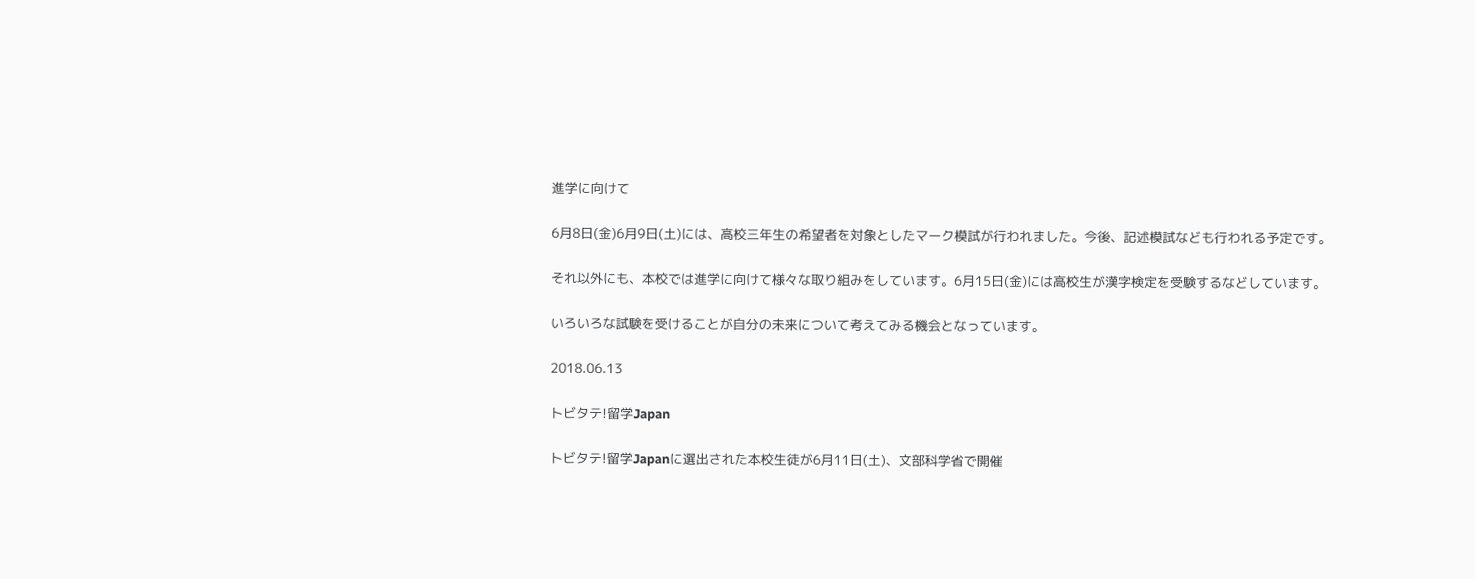進学に向けて

6月8日(金)6月9日(土)には、高校三年生の希望者を対象としたマーク模試が行われました。今後、記述模試なども行われる予定です。

それ以外にも、本校では進学に向けて様々な取り組みをしています。6月15日(金)には高校生が漢字検定を受験するなどしています。

いろいろな試験を受けることが自分の未来について考えてみる機会となっています。

2018.06.13

トビタテ!留学Japan

トビタテ!留学Japanに選出された本校生徒が6月11日(土)、文部科学省で開催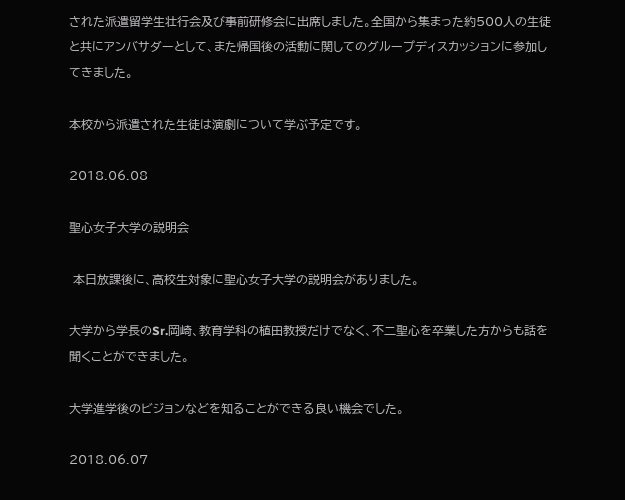された派遣留学生壮行会及び事前研修会に出席しました。全国から集まった約500人の生徒と共にアンバサダーとして、また帰国後の活動に関してのグループディスカッションに参加してきました。

本校から派遣された生徒は演劇について学ぶ予定です。

2018.06.08

聖心女子大学の説明会

 本日放課後に、高校生対象に聖心女子大学の説明会がありました。

大学から学長のSr.岡崎、教育学科の植田教授だけでなく、不二聖心を卒業した方からも話を聞くことができました。

大学進学後のビジョンなどを知ることができる良い機会でした。

2018.06.07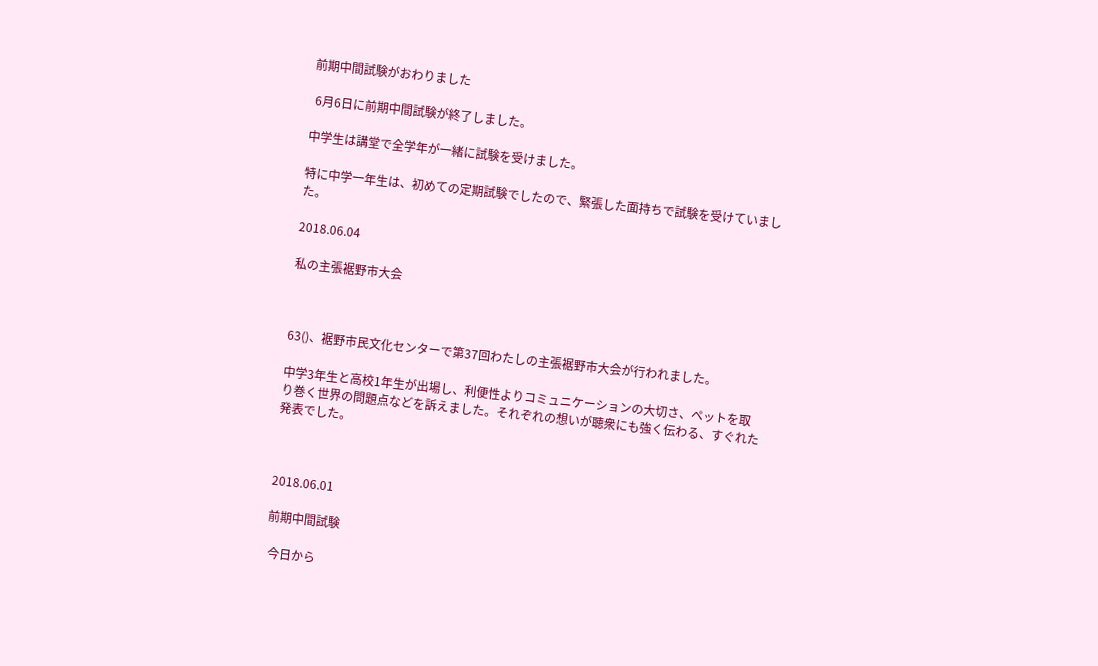前期中間試験がおわりました

 6月6日に前期中間試験が終了しました。

中学生は講堂で全学年が一緒に試験を受けました。

特に中学一年生は、初めての定期試験でしたので、緊張した面持ちで試験を受けていました。

2018.06.04

私の主張裾野市大会



63()、裾野市民文化センターで第37回わたしの主張裾野市大会が行われました。

中学3年生と高校1年生が出場し、利便性よりコミュニケーションの大切さ、ペットを取り巻く世界の問題点などを訴えました。それぞれの想いが聴衆にも強く伝わる、すぐれた発表でした。



2018.06.01

前期中間試験

 今日から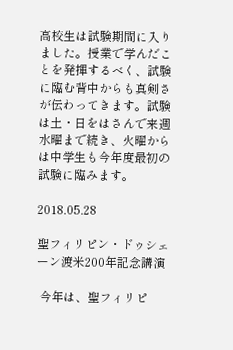高校生は試験期間に入りました。授業で学んだことを発揮するべく、試験に臨む背中からも真剣さが伝わってきます。試験は土・日をはさんで来週水曜まで続き、火曜からは中学生も今年度最初の試験に臨みます。

2018.05.28

聖フィリピン・ドゥシェーン渡米200年記念講演

 今年は、聖フィリピ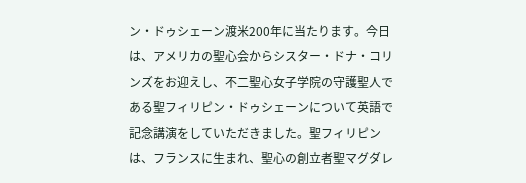ン・ドゥシェーン渡米200年に当たります。今日は、アメリカの聖心会からシスター・ドナ・コリンズをお迎えし、不二聖心女子学院の守護聖人である聖フィリピン・ドゥシェーンについて英語で記念講演をしていただきました。聖フィリピンは、フランスに生まれ、聖心の創立者聖マグダレ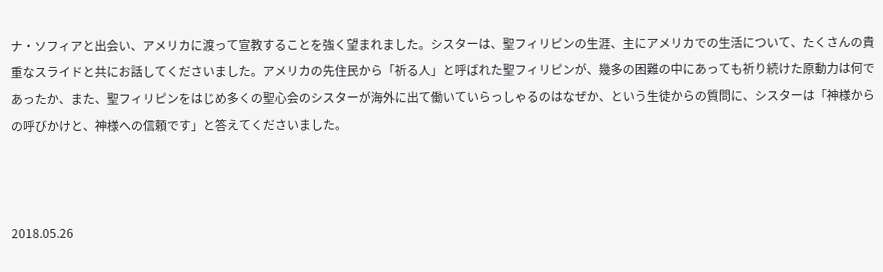ナ・ソフィアと出会い、アメリカに渡って宣教することを強く望まれました。シスターは、聖フィリピンの生涯、主にアメリカでの生活について、たくさんの貴重なスライドと共にお話してくださいました。アメリカの先住民から「祈る人」と呼ばれた聖フィリピンが、幾多の困難の中にあっても祈り続けた原動力は何であったか、また、聖フィリピンをはじめ多くの聖心会のシスターが海外に出て働いていらっしゃるのはなぜか、という生徒からの質問に、シスターは「神様からの呼びかけと、神様への信頼です」と答えてくださいました。



2018.05.26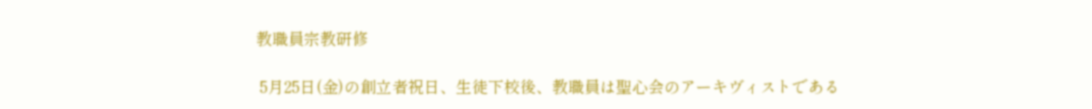教職員宗教研修

 5月25日(金)の創立者祝日、生徒下校後、教職員は聖心会のアーキヴィストである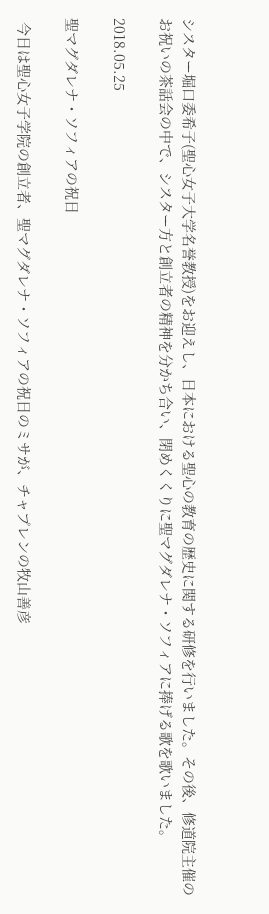シスター堀口委希子(聖心女子大学名誉教授)をお迎えし、日本における聖心の教育の歴史に関する研修を行いました。その後、修道院主催のお祝いの茶話会の中で、シスター方と創立者の精神を分かち合い、閉めくくりに聖マグダレナ・ソフィアに捧げる歌を歌いました。

2018.05.25

聖マグダレナ・ソフィアの祝日

 今日は聖心女子学院の創立者、聖マグダレナ・ソフィアの祝日のミサが、チャプレンの牧山善彦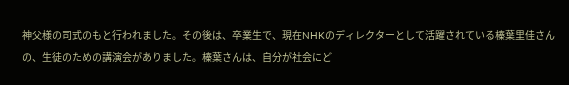神父様の司式のもと行われました。その後は、卒業生で、現在NHKのディレクターとして活躍されている榛葉里佳さんの、生徒のための講演会がありました。榛葉さんは、自分が社会にど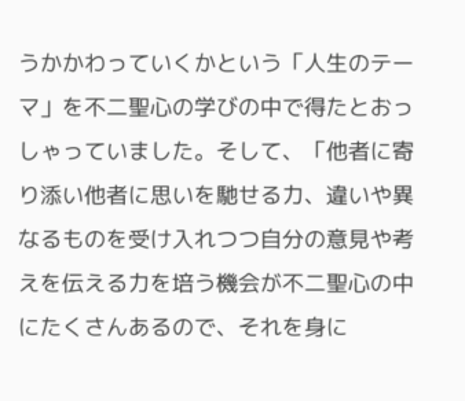うかかわっていくかという「人生のテーマ」を不二聖心の学びの中で得たとおっしゃっていました。そして、「他者に寄り添い他者に思いを馳せる力、違いや異なるものを受け入れつつ自分の意見や考えを伝える力を培う機会が不二聖心の中にたくさんあるので、それを身に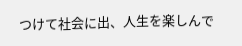つけて社会に出、人生を楽しんで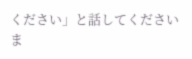ください」と話してくださいま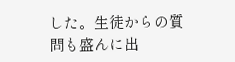した。生徒からの質問も盛んに出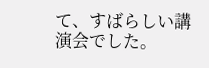て、すばらしい講演会でした。